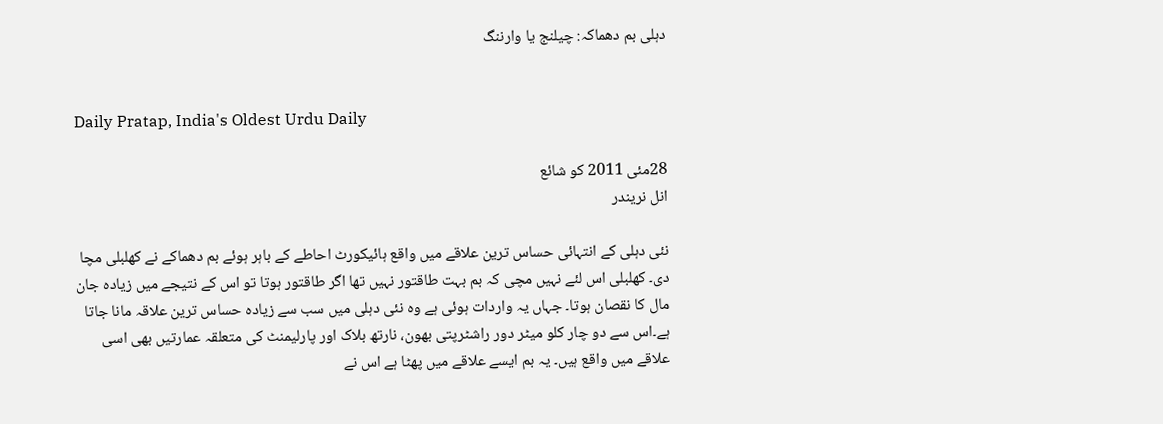دہلی بم دھماکہ: چیلنج یا وارننگ


Daily Pratap, India's Oldest Urdu Daily

28مئی 2011 کو شائع
انل نریندر

نئی دہلی کے انتہائی حساس ترین علاقے میں واقع ہائیکورٹ احاطے کے باہر ہوئے بم دھماکے نے کھلبلی مچا دی۔ کھلبلی اس لئے نہیں مچی کہ بم بہت طاقتور نہیں تھا اگر طاقتور ہوتا تو اس کے نتیجے میں زیادہ جان مال کا نقصان ہوتا۔ جہاں یہ واردات ہوئی ہے وہ نئی دہلی میں سب سے زیادہ حساس ترین علاقہ مانا جاتا ہے۔اس سے دو چار کلو میٹر دور راشٹرپتی بھون، نارتھ بلاک اور پارلیمنٹ کی متعلقہ عمارتیں بھی اسی علاقے میں واقع ہیں۔ یہ بم ایسے علاقے میں پھٹا ہے اس نے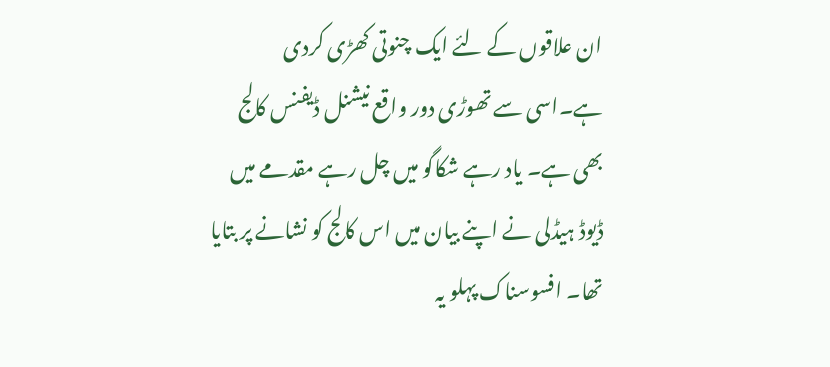ان علاقوں کے لئے ایک چنوتی کھڑی کردی ہے۔اسی سے تھوڑی دور واقع نیشنل ڈیفنس کالج بھی ہے۔ یاد رہے شکاگو میں چل رہے مقدمے میں ڈیوڈ ہیڈلی نے اپنے بیان میں اس کالج کو نشانے پر بتایا تھا۔ افسوسناک پہلو یہ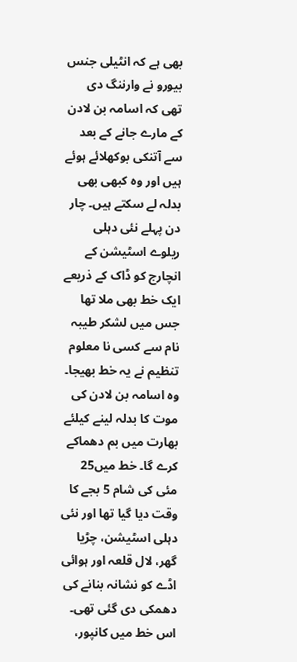بھی ہے کہ انٹیلی جنس بیورو نے وارننگ دی تھی کہ اسامہ بن لادن کے مارے جانے کے بعد سے آتنکی بوکھلائے ہوئے ہیں اور وہ کبھی بھی بدلہ لے سکتے ہیں۔ چار دن پہلے نئی دہلی ریلوے اسٹیشن کے انچارج کو ڈاک کے ذریعے ایک خط بھی ملا تھا جس میں لشکر طیبہ نام سے کسی نا معلوم تنظیم نے یہ خط بھیجا۔ وہ اسامہ بن لادن کی موت کا بدلہ لینے کیلئے بھارت میں بم دھماکے کرے گا۔ خط میں25 مئی کی شام 5 بجے کا وقت دیا گیا تھا اور نئی دہلی اسٹیشن، چڑیا گھر، لال قلعہ اور ہوائی اڈے کو نشانہ بنانے کی دھمکی دی گئی تھی۔ اس خط میں کانپور،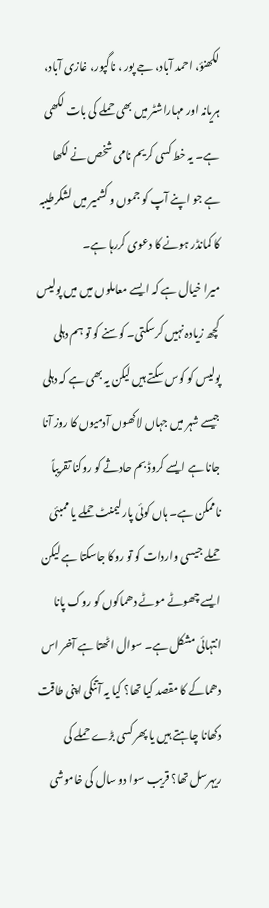لکھنؤ، احمد آباد، جے پور ، ناگپور، غازی آباد، ہریانہ اور مہاراشٹر میں بھی حملے کی بات لکھی ہے۔ یہ خط کسی کریم نامی شخص نے لکھا ہے جو اپنے آپ کو جموں و کشمیر میں لشکرطیبہ کا کمانڈر ہونے کا دعوی کررہا ہے۔
میرا خیال ہے کہ ایسے معاملوں میں میں پولیس کچھ زیادہ نہیں کرسکتی۔ کوسنے کو تو ہم دہلی پولیس کو کوس سکتے ہیں لیکن یہ بھی ہے کہ دہلی جیسے شہر میں جہاں لاکھوں آدمیوں کا روز آنا جانا ہے ایسے کروڈ بم حادثے کو روکنا تقریباً ناممکن ہے۔ ہاں کوئی پارلیمنٹ حملے یا ممبئی حملے جیسی واردات کو تو روکا جاسکتا ہے لیکن ایسے چھوٹے موٹے دھماکوں کو روک پانا انتہائی مشکل ہے۔ سوال اٹھتا ہے آخر اس دھماکے کا مقصد کیا تھا؟ کیا یہ آتنکی اپنی طاقت دکھانا چاہتے ہیں یا پھر کسی بڑے حملے کی ریہرسل تھا؟ قریب سوا دو سال کی خاموشی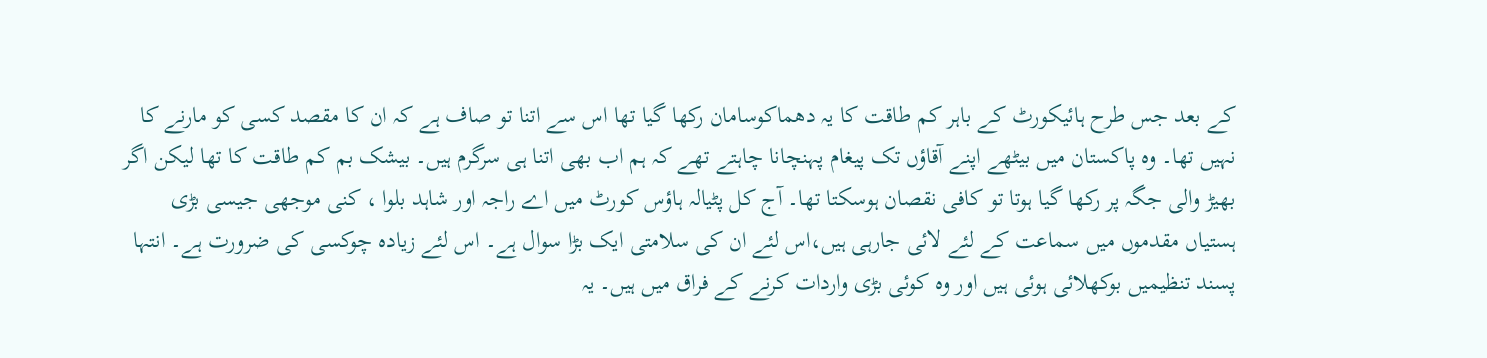کے بعد جس طرح ہائیکورٹ کے باہر کم طاقت کا یہ دھماکوسامان رکھا گیا تھا اس سے اتنا تو صاف ہے کہ ان کا مقصد کسی کو مارنے کا نہیں تھا۔ وہ پاکستان میں بیٹھے اپنے آقاؤں تک پیغام پہنچانا چاہتے تھے کہ ہم اب بھی اتنا ہی سرگرم ہیں۔ بیشک بم کم طاقت کا تھا لیکن اگر بھیڑ والی جگہ پر رکھا گیا ہوتا تو کافی نقصان ہوسکتا تھا۔ آج کل پٹیالہ ہاؤس کورٹ میں اے راجہ اور شاہد بلوا ، کنی موجھی جیسی بڑی ہستیاں مقدموں میں سماعت کے لئے لائی جارہی ہیں،اس لئے ان کی سلامتی ایک بڑا سوال ہے۔ اس لئے زیادہ چوکسی کی ضرورت ہے۔ انتہا پسند تنظیمیں بوکھلائی ہوئی ہیں اور وہ کوئی بڑی واردات کرنے کے فراق میں ہیں۔ یہ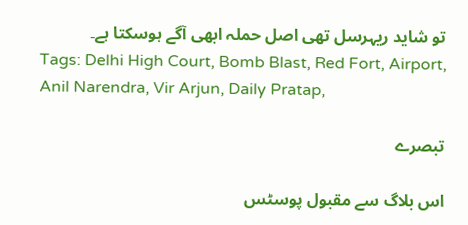تو شاید ریہرسل تھی اصل حملہ ابھی آگے ہوسکتا ہے۔
Tags: Delhi High Court, Bomb Blast, Red Fort, Airport, Anil Narendra, Vir Arjun, Daily Pratap,

تبصرے

اس بلاگ سے مقبول پوسٹس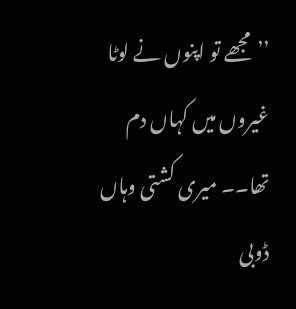’’مجھے تو اپنوں نے لوٹا غیروں میں کہاں دم تھا۔۔ میری کشتی وہاں ڈوبی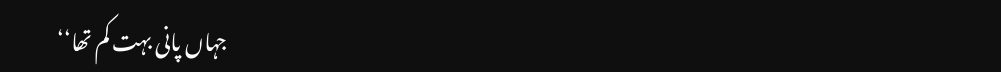جہاں پانی بہت کم تھا‘‘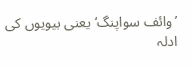’وائف سواپنگ‘ یعنی بیویوں کی ادلہ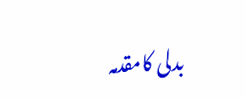بدلی کامقدمہ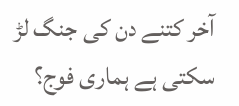آخر کتنے دن کی جنگ لڑ سکتی ہے ہماری فوج؟